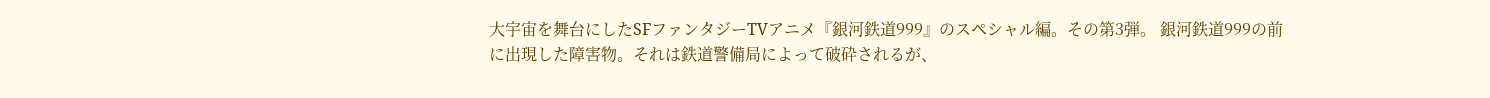大宇宙を舞台にしたSFファンタジーTVアニメ『銀河鉄道999』のスペシャル編。その第3弾。 銀河鉄道999の前に出現した障害物。それは鉄道警備局によって破砕されるが、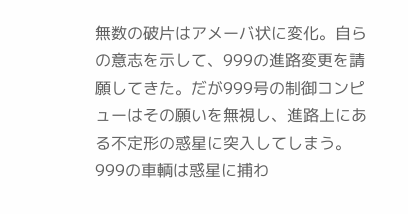無数の破片はアメーバ状に変化。自らの意志を示して、999の進路変更を請願してきた。だが999号の制御コンピューはその願いを無視し、進路上にある不定形の惑星に突入してしまう。999の車輌は惑星に捕わ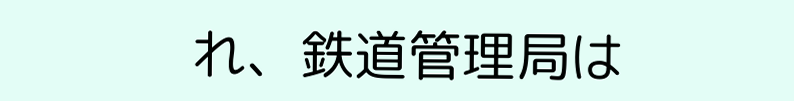れ、鉄道管理局は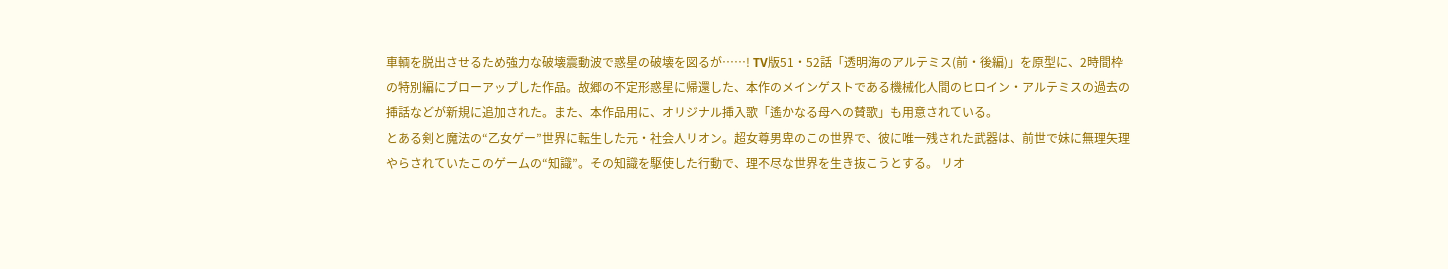車輌を脱出させるため強力な破壊震動波で惑星の破壊を図るが……! TV版51・52話「透明海のアルテミス(前・後編)」を原型に、2時間枠の特別編にブローアップした作品。故郷の不定形惑星に帰還した、本作のメインゲストである機械化人間のヒロイン・アルテミスの過去の挿話などが新規に追加された。また、本作品用に、オリジナル挿入歌「遙かなる母への賛歌」も用意されている。
とある剣と魔法の“乙女ゲー”世界に転生した元・社会人リオン。超女尊男卑のこの世界で、彼に唯一残された武器は、前世で妹に無理矢理やらされていたこのゲームの“知識”。その知識を駆使した行動で、理不尽な世界を生き抜こうとする。 リオ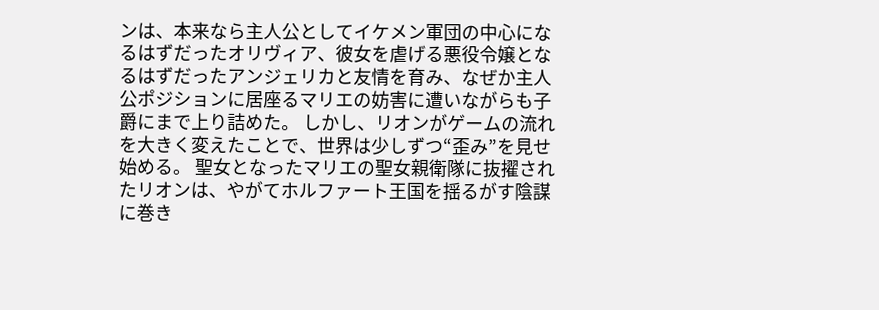ンは、本来なら主人公としてイケメン軍団の中心になるはずだったオリヴィア、彼女を虐げる悪役令嬢となるはずだったアンジェリカと友情を育み、なぜか主人公ポジションに居座るマリエの妨害に遭いながらも子爵にまで上り詰めた。 しかし、リオンがゲームの流れを大きく変えたことで、世界は少しずつ“歪み”を見せ始める。 聖女となったマリエの聖女親衛隊に抜擢されたリオンは、やがてホルファート王国を揺るがす陰謀に巻き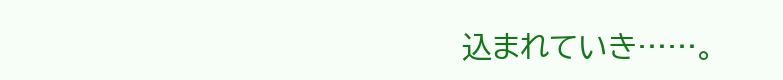込まれていき……。